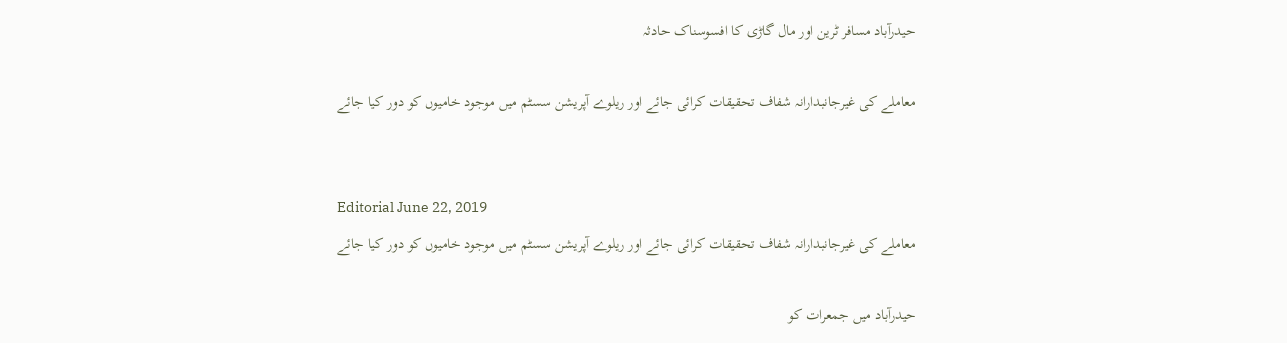حیدرآباد مسافر ٹرین اور مال گاڑی کا افسوسناک حادثہ

معاملے کی غیرجانبدارانہ شفاف تحقیقات کرائی جائے اور ریلوے آپریشن سسٹم میں موجود خامیوں کو دور کیا جائے


Editorial June 22, 2019
معاملے کی غیرجانبدارانہ شفاف تحقیقات کرائی جائے اور ریلوے آپریشن سسٹم میں موجود خامیوں کو دور کیا جائے

حیدرآباد میں جمعرات کو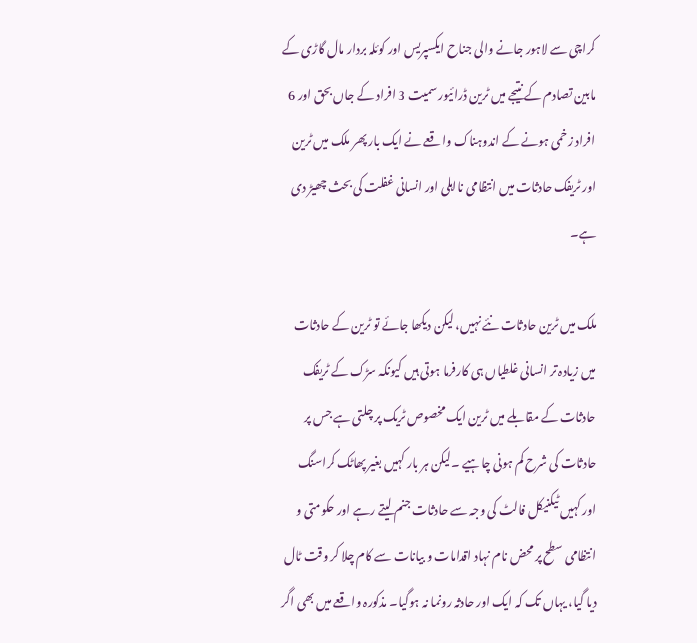کراچی سے لاہور جانے والی جناح ایکسپریس اور کوئلہ بردار مال گاڑی کے مابین تصادم کے نتیجے میں ٹرین ڈرائیور سمیت 3 افراد کے جاں بحق اور 6 افراد زخمی ہونے کے اندوہناک واقعے نے ایک بار پھر ملک میں ٹرین اور ٹریفک حادثات میں انتظامی نااہلی اور انسانی غفلت کی بحث چھیڑ دی ہے۔

ملک میں ٹرین حادثات نئے نہیں، لیکن دیکھا جائے تو ٹرین کے حادثات میں زیادہ تر انسانی غلطیاں ہی کارفرما ہوتی ہیں کیونکہ سڑک کے ٹریفک حادثات کے مقابلے میں ٹرین ایک مخصوص ٹریک پر چلتی ہے جس پر حادثات کی شرح کم ہونی چاہیے ۔لیکن ہر بار کہیں بغیر پھاٹک کراسنگ اور کہیں ٹیکنیکل فالٹ کی وجہ سے حادثات جنم لیتے رہے اور حکومتی و انتظامی سطح پر محض نام نہاد اقدامات و بیانات سے کام چلا کر وقت ٹال دیا گیا، یہاں تک کہ ایک اور حادثہ رونما نہ ہوگیا۔ مذکورہ واقعے میں بھی اگر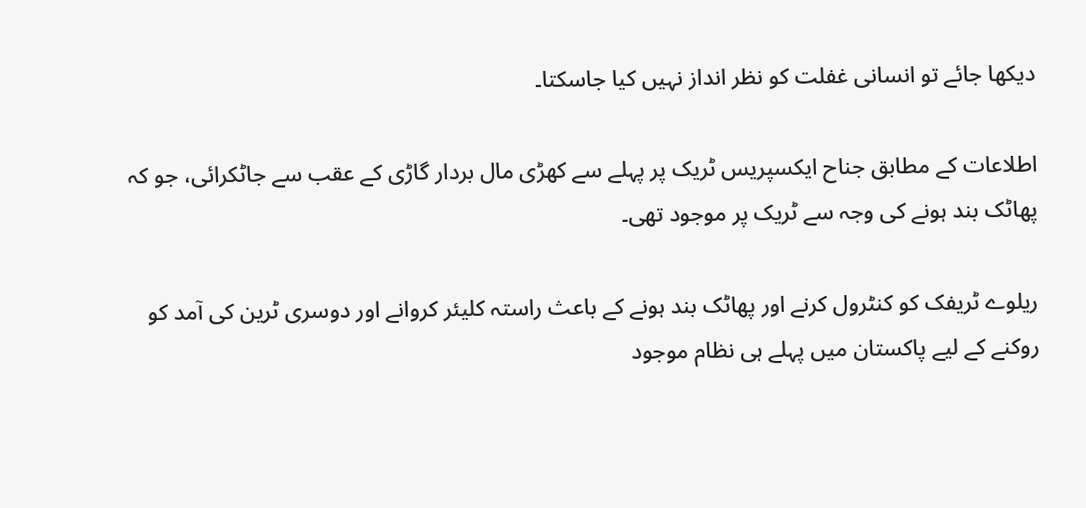دیکھا جائے تو انسانی غفلت کو نظر انداز نہیں کیا جاسکتا۔

اطلاعات کے مطابق جناح ایکسپریس ٹریک پر پہلے سے کھڑی مال بردار گاڑی کے عقب سے جاٹکرائی، جو کہ پھاٹک بند ہونے کی وجہ سے ٹریک پر موجود تھی۔

ریلوے ٹریفک کو کنٹرول کرنے اور پھاٹک بند ہونے کے باعث راستہ کلیئر کروانے اور دوسری ٹرین کی آمد کو روکنے کے لیے پاکستان میں پہلے ہی نظام موجود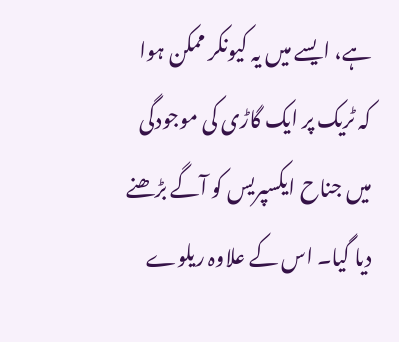ہے، ایسے میں یہ کیونکر ممکن ہوا کہ ٹریک پر ایک گاڑی کی موجودگی میں جناح ایکسپریس کو آگے بڑھنے دیا گیا۔ اس کے علاوہ ریلوے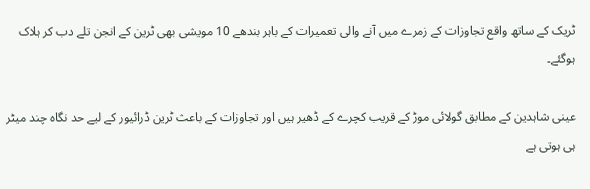ٹریک کے ساتھ واقع تجاوزات کے زمرے میں آنے والی تعمیرات کے باہر بندھے 10 مویشی بھی ٹرین کے انجن تلے دب کر ہلاک ہوگئے۔

عینی شاہدین کے مطابق گولائی موڑ کے قریب کچرے کے ڈھیر ہیں اور تجاوزات کے باعث ٹرین ڈرائیور کے لیے حد نگاہ چند میٹر ہی ہوتی ہے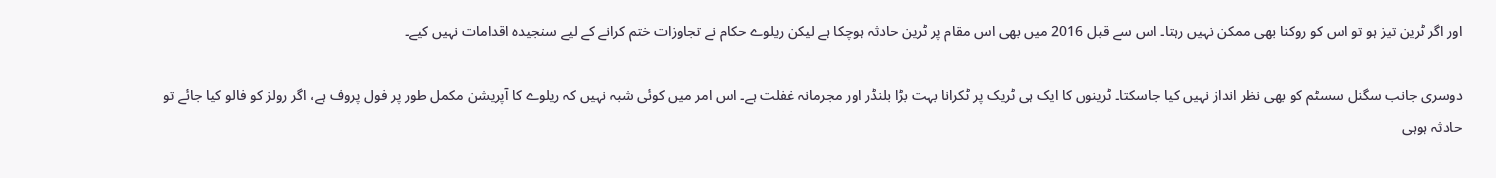اور اگر ٹرین تیز ہو تو اس کو روکنا بھی ممکن نہیں رہتا۔ اس سے قبل 2016 میں بھی اس مقام پر ٹرین حادثہ ہوچکا ہے لیکن ریلوے حکام نے تجاوزات ختم کرانے کے لیے سنجیدہ اقدامات نہیں کیے۔

دوسری جانب سگنل سسٹم کو بھی نظر انداز نہیں کیا جاسکتا۔ ٹرینوں کا ایک ہی ٹریک پر ٹکرانا بہت بڑا بلنڈر اور مجرمانہ غفلت ہے۔ اس امر میں کوئی شبہ نہیں کہ ریلوے کا آپریشن مکمل طور پر فول پروف ہے، اگر رولز کو فالو کیا جائے تو حادثہ ہوہی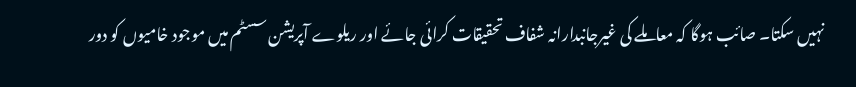نہیں سکتا۔ صائب ہوگا کہ معاملے کی غیرجانبدارانہ شفاف تحقیقات کرائی جائے اور ریلوے آپریشن سسٹم میں موجود خامیوں کو دور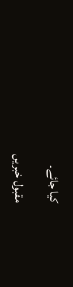کیا جائے۔

مقبول خبریں